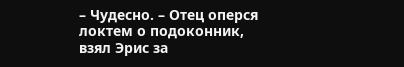– Чудесно. – Отец оперся локтем о подоконник, взял Эрис за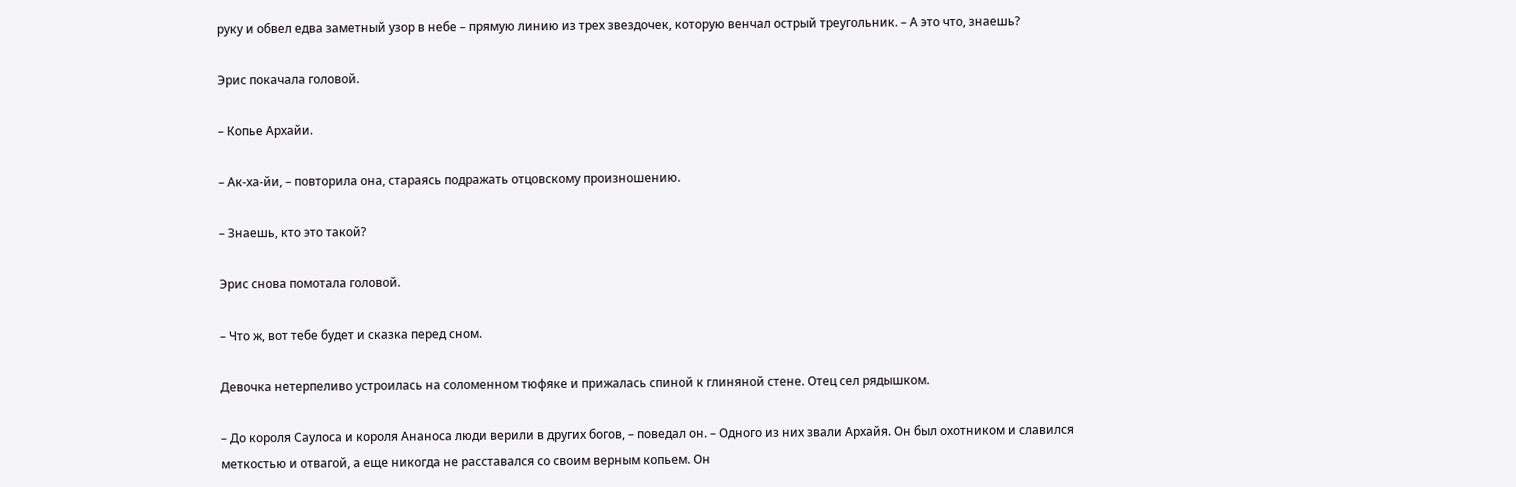руку и обвел едва заметный узор в небе – прямую линию из трех звездочек, которую венчал острый треугольник. – А это что, знаешь?

Эрис покачала головой.

– Копье Архайи.

– Ак-ха-йи, – повторила она, стараясь подражать отцовскому произношению.

– Знаешь, кто это такой?

Эрис снова помотала головой.

– Что ж, вот тебе будет и сказка перед сном.

Девочка нетерпеливо устроилась на соломенном тюфяке и прижалась спиной к глиняной стене. Отец сел рядышком.

– До короля Саулоса и короля Ананоса люди верили в других богов, – поведал он. – Одного из них звали Архайя. Он был охотником и славился меткостью и отвагой, а еще никогда не расставался со своим верным копьем. Он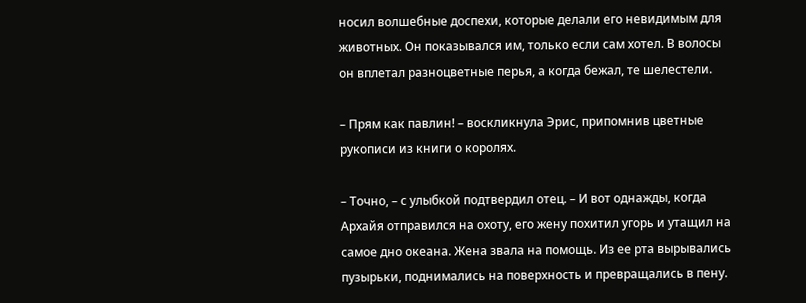носил волшебные доспехи, которые делали его невидимым для животных. Он показывался им, только если сам хотел. В волосы он вплетал разноцветные перья, а когда бежал, те шелестели.

– Прям как павлин! – воскликнула Эрис, припомнив цветные рукописи из книги о королях.

– Точно, – с улыбкой подтвердил отец. – И вот однажды, когда Архайя отправился на охоту, его жену похитил угорь и утащил на самое дно океана. Жена звала на помощь. Из ее рта вырывались пузырьки, поднимались на поверхность и превращались в пену.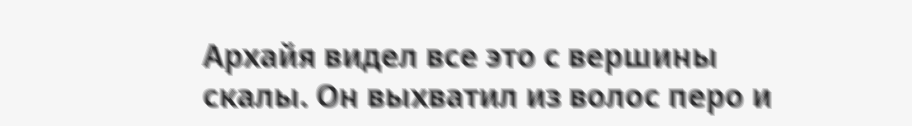Архайя видел все это с вершины скалы. Он выхватил из волос перо и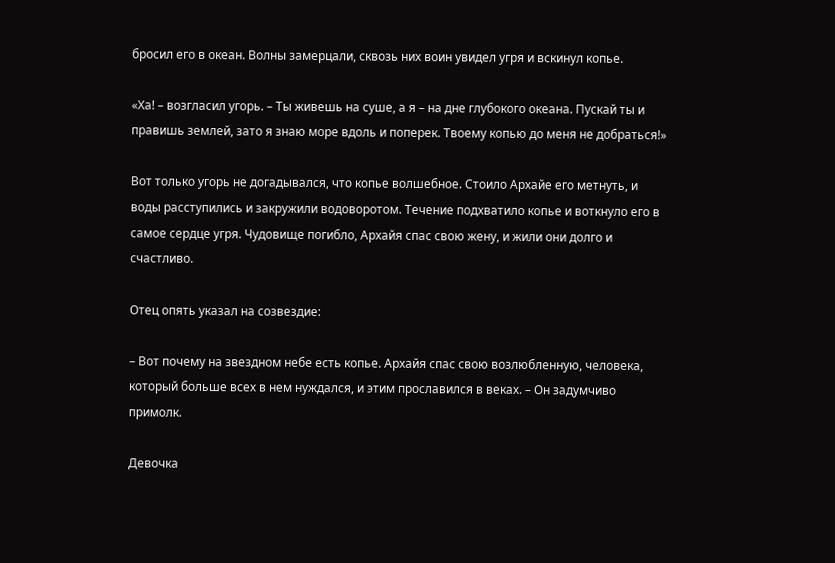бросил его в океан. Волны замерцали, сквозь них воин увидел угря и вскинул копье.

«Ха! – возгласил угорь. – Ты живешь на суше, а я – на дне глубокого океана. Пускай ты и правишь землей, зато я знаю море вдоль и поперек. Твоему копью до меня не добраться!»

Вот только угорь не догадывался, что копье волшебное. Стоило Архайе его метнуть, и воды расступились и закружили водоворотом. Течение подхватило копье и воткнуло его в самое сердце угря. Чудовище погибло, Архайя спас свою жену, и жили они долго и счастливо.

Отец опять указал на созвездие:

– Вот почему на звездном небе есть копье. Архайя спас свою возлюбленную, человека, который больше всех в нем нуждался, и этим прославился в веках. – Он задумчиво примолк.

Девочка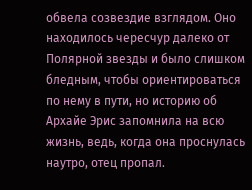обвела созвездие взглядом. Оно находилось чересчур далеко от Полярной звезды и было слишком бледным, чтобы ориентироваться по нему в пути, но историю об Архайе Эрис запомнила на всю жизнь, ведь, когда она проснулась наутро, отец пропал.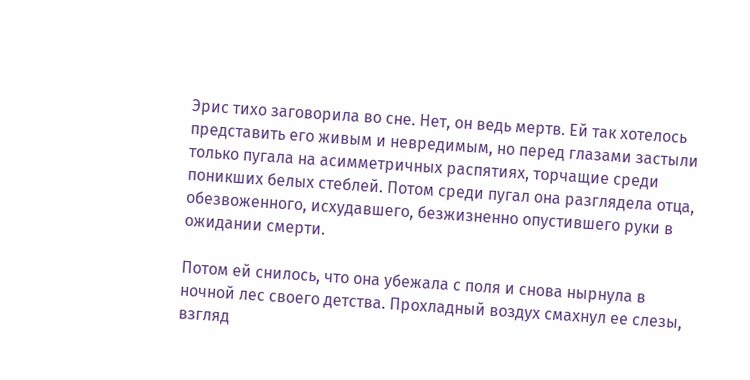Эрис тихо заговорила во сне. Нет, он ведь мертв. Ей так хотелось представить его живым и невредимым, но перед глазами застыли только пугала на асимметричных распятиях, торчащие среди поникших белых стеблей. Потом среди пугал она разглядела отца, обезвоженного, исхудавшего, безжизненно опустившего руки в ожидании смерти.

Потом ей снилось, что она убежала с поля и снова нырнула в ночной лес своего детства. Прохладный воздух смахнул ее слезы, взгляд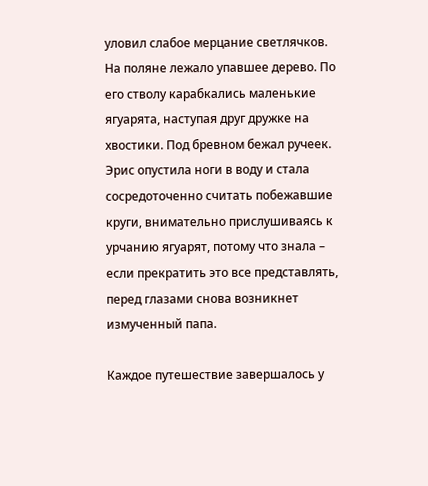уловил слабое мерцание светлячков. На поляне лежало упавшее дерево. По его стволу карабкались маленькие ягуарята, наступая друг дружке на хвостики. Под бревном бежал ручеек. Эрис опустила ноги в воду и стала сосредоточенно считать побежавшие круги, внимательно прислушиваясь к урчанию ягуарят, потому что знала – если прекратить это все представлять, перед глазами снова возникнет измученный папа.

Каждое путешествие завершалось у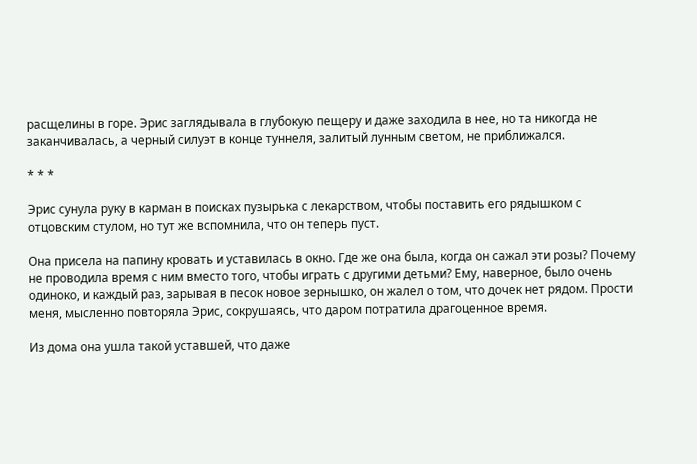расщелины в горе. Эрис заглядывала в глубокую пещеру и даже заходила в нее, но та никогда не заканчивалась, а черный силуэт в конце туннеля, залитый лунным светом, не приближался.

* * *

Эрис сунула руку в карман в поисках пузырька с лекарством, чтобы поставить его рядышком с отцовским стулом, но тут же вспомнила, что он теперь пуст.

Она присела на папину кровать и уставилась в окно. Где же она была, когда он сажал эти розы? Почему не проводила время с ним вместо того, чтобы играть с другими детьми? Ему, наверное, было очень одиноко, и каждый раз, зарывая в песок новое зернышко, он жалел о том, что дочек нет рядом. Прости меня, мысленно повторяла Эрис, сокрушаясь, что даром потратила драгоценное время.

Из дома она ушла такой уставшей, что даже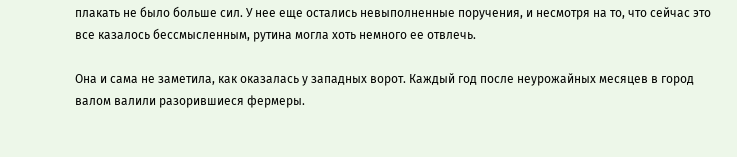плакать не было больше сил. У нее еще остались невыполненные поручения, и несмотря на то, что сейчас это все казалось бессмысленным, рутина могла хоть немного ее отвлечь.

Она и сама не заметила, как оказалась у западных ворот. Каждый год после неурожайных месяцев в город валом валили разорившиеся фермеры.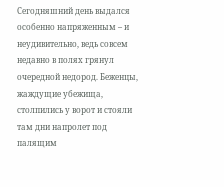Сегодняшний день выдался особенно напряженным – и неудивительно, ведь совсем недавно в полях грянул очередной недород. Беженцы, жаждущие убежища, столпились у ворот и стояли там дни напролет под палящим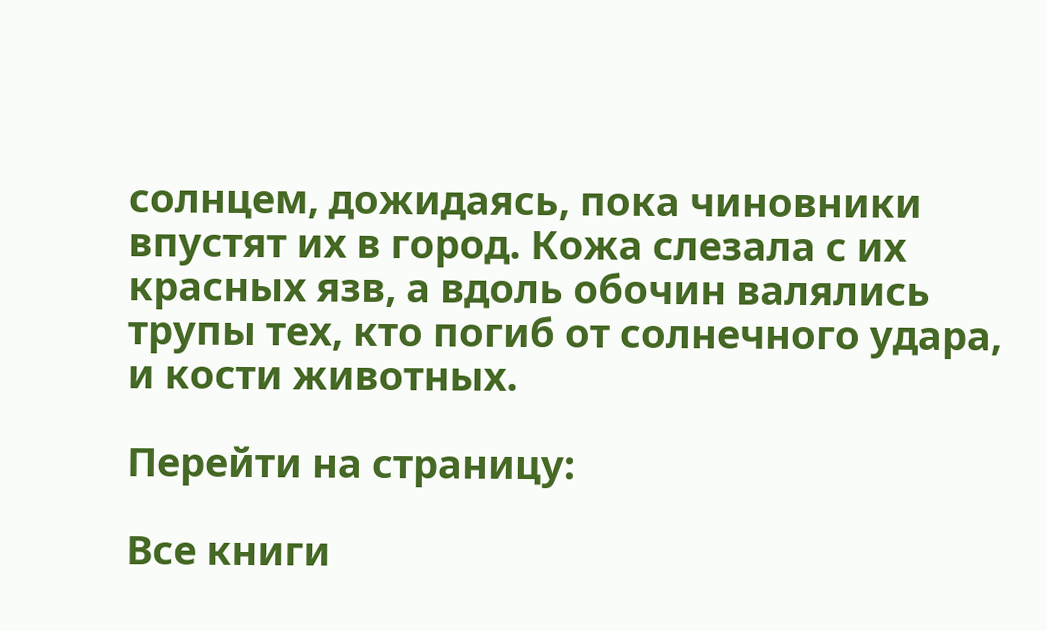солнцем, дожидаясь, пока чиновники впустят их в город. Кожа слезала с их красных язв, а вдоль обочин валялись трупы тех, кто погиб от солнечного удара, и кости животных.

Перейти на страницу:

Все книги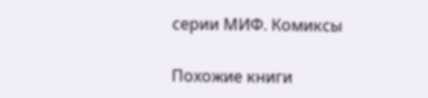серии МИФ. Комиксы

Похожие книги